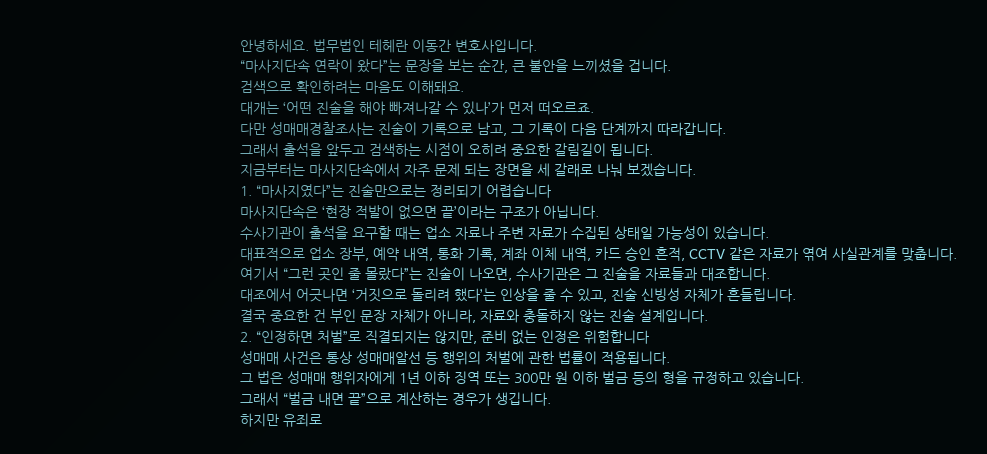안녕하세요. 법무법인 테헤란 이동간 변호사입니다.
“마사지단속 연락이 왔다”는 문장을 보는 순간, 큰 불안을 느끼셨을 겁니다.
검색으로 확인하려는 마음도 이해돼요.
대개는 ‘어떤 진술을 해야 빠져나갈 수 있나’가 먼저 떠오르죠.
다만 성매매경찰조사는 진술이 기록으로 남고, 그 기록이 다음 단계까지 따라갑니다.
그래서 출석을 앞두고 검색하는 시점이 오히려 중요한 갈림길이 됩니다.
지금부터는 마사지단속에서 자주 문제 되는 장면을 세 갈래로 나눠 보겠습니다.
1. “마사지였다”는 진술만으로는 정리되기 어렵습니다
마사지단속은 ‘현장 적발이 없으면 끝’이라는 구조가 아닙니다.
수사기관이 출석을 요구할 때는 업소 자료나 주변 자료가 수집된 상태일 가능성이 있습니다.
대표적으로 업소 장부, 예약 내역, 통화 기록, 계좌 이체 내역, 카드 승인 흔적, CCTV 같은 자료가 엮여 사실관계를 맞춥니다.
여기서 “그런 곳인 줄 몰랐다”는 진술이 나오면, 수사기관은 그 진술을 자료들과 대조합니다.
대조에서 어긋나면 ‘거짓으로 돌리려 했다’는 인상을 줄 수 있고, 진술 신빙성 자체가 흔들립니다.
결국 중요한 건 부인 문장 자체가 아니라, 자료와 충돌하지 않는 진술 설계입니다.
2. “인정하면 처벌”로 직결되지는 않지만, 준비 없는 인정은 위험합니다
성매매 사건은 통상 성매매알선 등 행위의 처벌에 관한 법률이 적용됩니다.
그 법은 성매매 행위자에게 1년 이하 징역 또는 300만 원 이하 벌금 등의 형을 규정하고 있습니다.
그래서 “벌금 내면 끝”으로 계산하는 경우가 생깁니다.
하지만 유죄로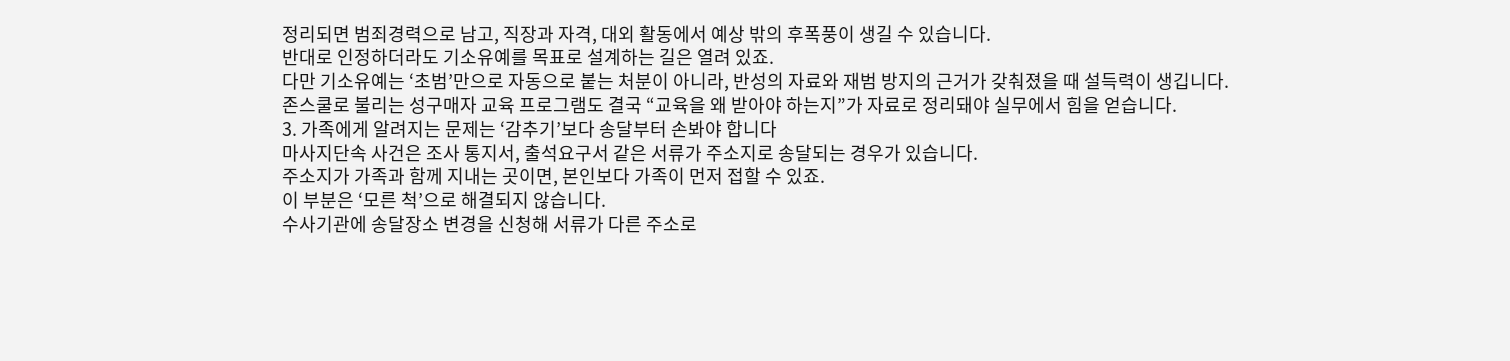정리되면 범죄경력으로 남고, 직장과 자격, 대외 활동에서 예상 밖의 후폭풍이 생길 수 있습니다.
반대로 인정하더라도 기소유예를 목표로 설계하는 길은 열려 있죠.
다만 기소유예는 ‘초범’만으로 자동으로 붙는 처분이 아니라, 반성의 자료와 재범 방지의 근거가 갖춰졌을 때 설득력이 생깁니다.
존스쿨로 불리는 성구매자 교육 프로그램도 결국 “교육을 왜 받아야 하는지”가 자료로 정리돼야 실무에서 힘을 얻습니다.
3. 가족에게 알려지는 문제는 ‘감추기’보다 송달부터 손봐야 합니다
마사지단속 사건은 조사 통지서, 출석요구서 같은 서류가 주소지로 송달되는 경우가 있습니다.
주소지가 가족과 함께 지내는 곳이면, 본인보다 가족이 먼저 접할 수 있죠.
이 부분은 ‘모른 척’으로 해결되지 않습니다.
수사기관에 송달장소 변경을 신청해 서류가 다른 주소로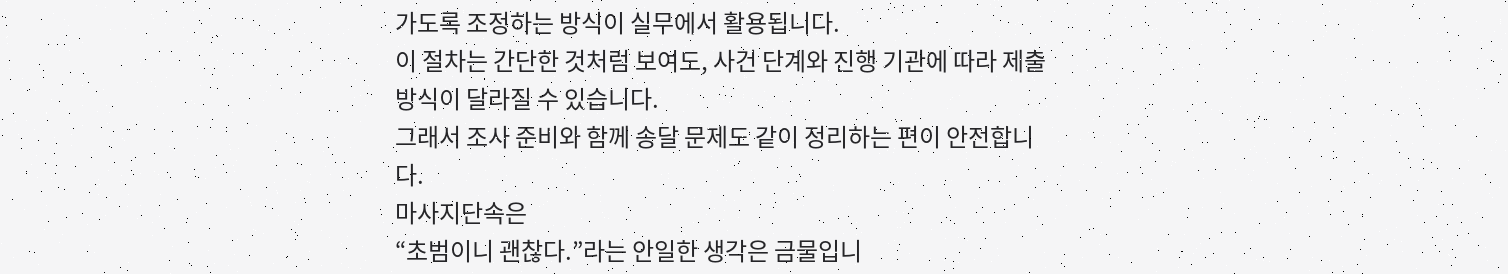가도록 조정하는 방식이 실무에서 활용됩니다.
이 절차는 간단한 것처럼 보여도, 사건 단계와 진행 기관에 따라 제출 방식이 달라질 수 있습니다.
그래서 조사 준비와 함께 송달 문제도 같이 정리하는 편이 안전합니다.
마사지단속은
“초범이니 괜찮다.”라는 안일한 생각은 금물입니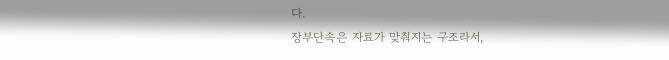다.
장부단속은 자료가 맞춰지는 구조라서,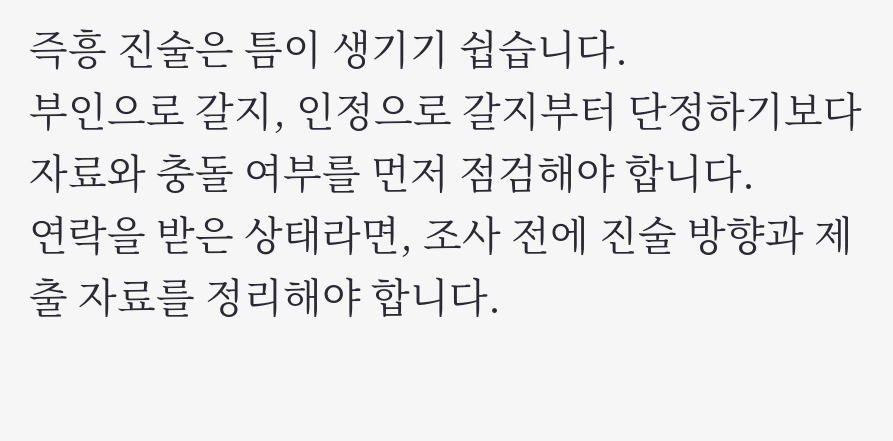즉흥 진술은 틈이 생기기 쉽습니다.
부인으로 갈지, 인정으로 갈지부터 단정하기보다 자료와 충돌 여부를 먼저 점검해야 합니다.
연락을 받은 상태라면, 조사 전에 진술 방향과 제출 자료를 정리해야 합니다.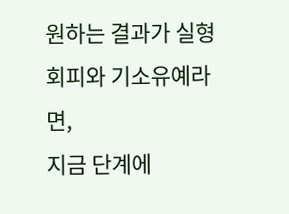원하는 결과가 실형 회피와 기소유예라면,
지금 단계에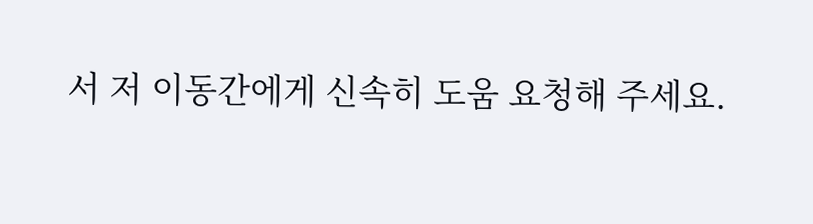서 저 이동간에게 신속히 도움 요청해 주세요.